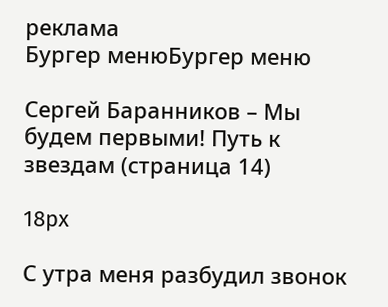реклама
Бургер менюБургер меню

Сергей Баранников – Мы будем первыми! Путь к звездам (страница 14)

18px

С утра меня разбудил звонок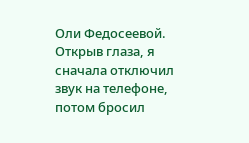Оли Федосеевой. Открыв глаза, я сначала отключил звук на телефоне, потом бросил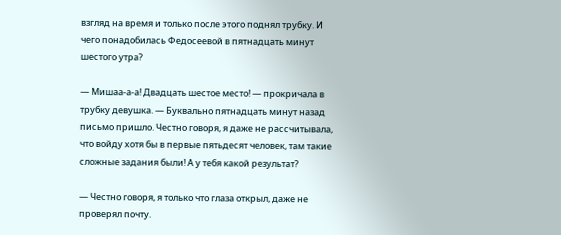взгляд на время и только после этого поднял трубку. И чего понадобилась Федосеевой в пятнадцать минут шестого утра?

— Мишаа-а-а! Двадцать шестое место! — прокричала в трубку девушка. — Буквально пятнадцать минут назад письмо пришло. Честно говоря, я даже не рассчитывала, что войду хотя бы в первые пятьдесят человек, там такие сложные задания были! А у тебя какой результат?

— Честно говоря, я только что глаза открыл, даже не проверял почту.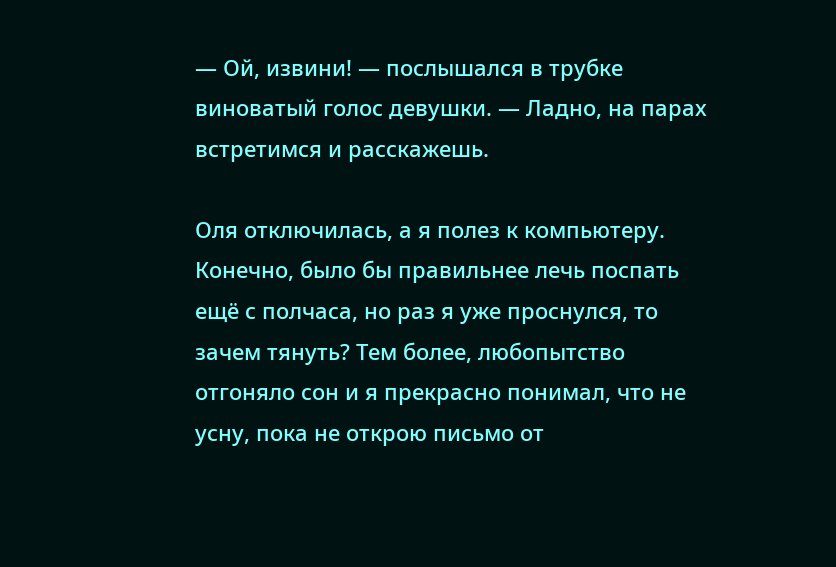— Ой, извини! — послышался в трубке виноватый голос девушки. — Ладно, на парах встретимся и расскажешь.

Оля отключилась, а я полез к компьютеру. Конечно, было бы правильнее лечь поспать ещё с полчаса, но раз я уже проснулся, то зачем тянуть? Тем более, любопытство отгоняло сон и я прекрасно понимал, что не усну, пока не открою письмо от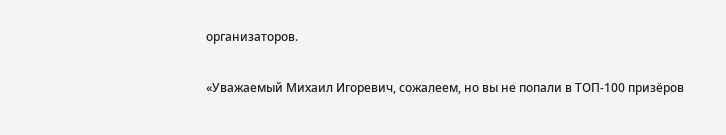организаторов.

«Уважаемый Михаил Игоревич, сожалеем, но вы не попали в ТОП-100 призёров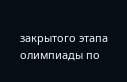закрытого этапа олимпиады по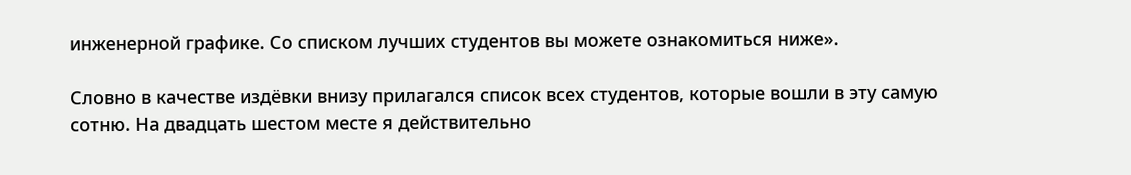инженерной графике. Со списком лучших студентов вы можете ознакомиться ниже».

Словно в качестве издёвки внизу прилагался список всех студентов, которые вошли в эту самую сотню. На двадцать шестом месте я действительно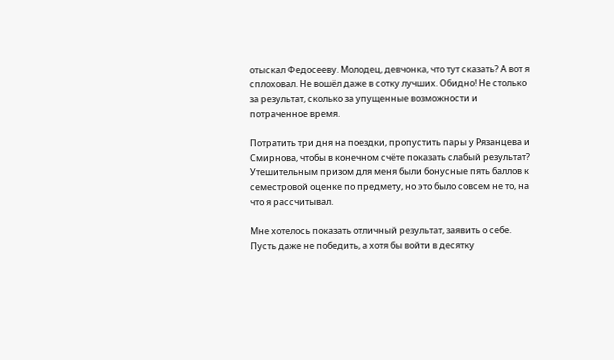отыскал Федосееву. Молодец, девчонка, что тут сказать? А вот я сплоховал. Не вошёл даже в сотку лучших. Обидно! Не столько за результат, сколько за упущенные возможности и потраченное время.

Потратить три дня на поездки, пропустить пары у Рязанцева и Смирнова, чтобы в конечном счёте показать слабый результат? Утешительным призом для меня были бонусные пять баллов к семестровой оценке по предмету, но это было совсем не то, на что я рассчитывал.

Мне хотелось показать отличный результат, заявить о себе. Пусть даже не победить, а хотя бы войти в десятку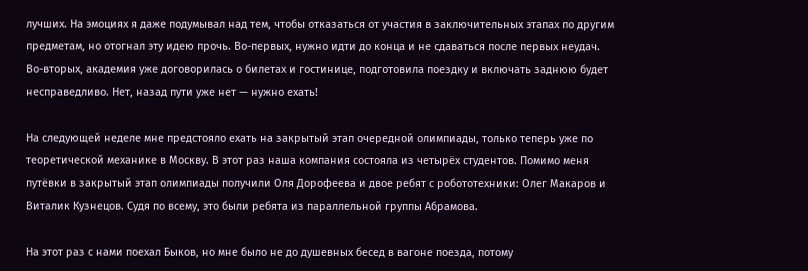лучших. На эмоциях я даже подумывал над тем, чтобы отказаться от участия в заключительных этапах по другим предметам, но отогнал эту идею прочь. Во-первых, нужно идти до конца и не сдаваться после первых неудач. Во-вторых, академия уже договорилась о билетах и гостинице, подготовила поездку и включать заднюю будет несправедливо. Нет, назад пути уже нет — нужно ехать!

На следующей неделе мне предстояло ехать на закрытый этап очередной олимпиады, только теперь уже по теоретической механике в Москву. В этот раз наша компания состояла из четырёх студентов. Помимо меня путёвки в закрытый этап олимпиады получили Оля Дорофеева и двое ребят с робототехники: Олег Макаров и Виталик Кузнецов. Судя по всему, это были ребята из параллельной группы Абрамова.

На этот раз с нами поехал Быков, но мне было не до душевных бесед в вагоне поезда, потому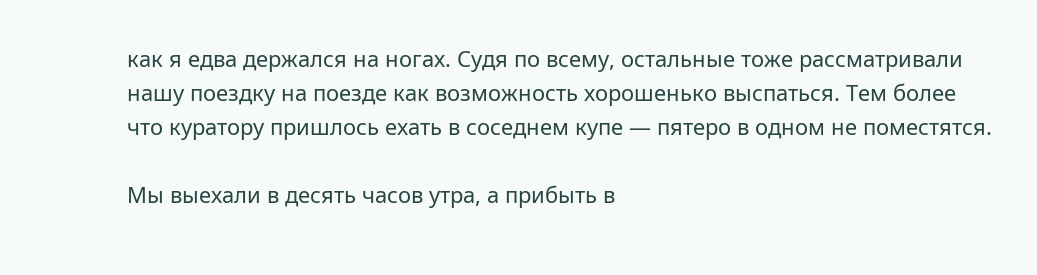как я едва держался на ногах. Судя по всему, остальные тоже рассматривали нашу поездку на поезде как возможность хорошенько выспаться. Тем более что куратору пришлось ехать в соседнем купе — пятеро в одном не поместятся.

Мы выехали в десять часов утра, а прибыть в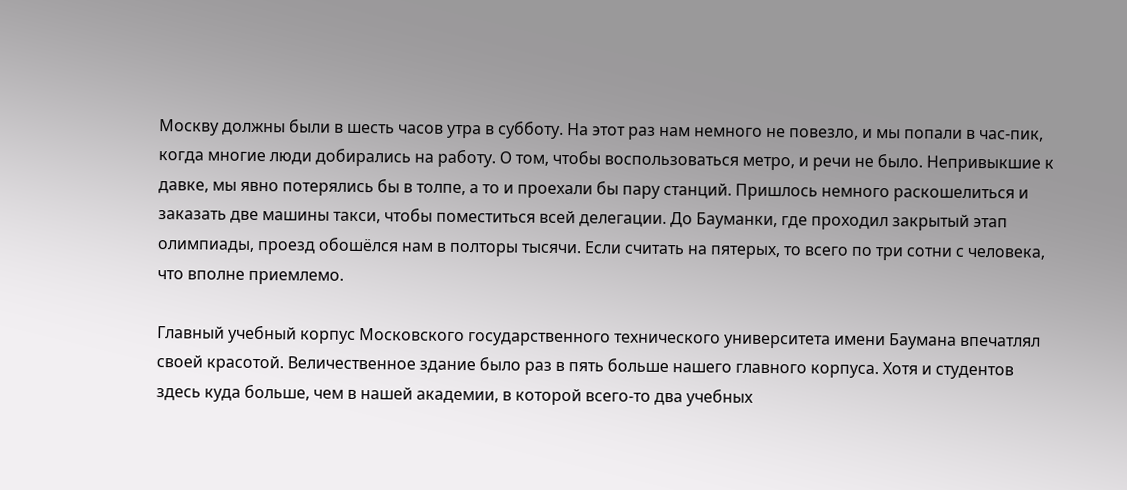Москву должны были в шесть часов утра в субботу. На этот раз нам немного не повезло, и мы попали в час-пик, когда многие люди добирались на работу. О том, чтобы воспользоваться метро, и речи не было. Непривыкшие к давке, мы явно потерялись бы в толпе, а то и проехали бы пару станций. Пришлось немного раскошелиться и заказать две машины такси, чтобы поместиться всей делегации. До Бауманки, где проходил закрытый этап олимпиады, проезд обошёлся нам в полторы тысячи. Если считать на пятерых, то всего по три сотни с человека, что вполне приемлемо.

Главный учебный корпус Московского государственного технического университета имени Баумана впечатлял своей красотой. Величественное здание было раз в пять больше нашего главного корпуса. Хотя и студентов здесь куда больше, чем в нашей академии, в которой всего-то два учебных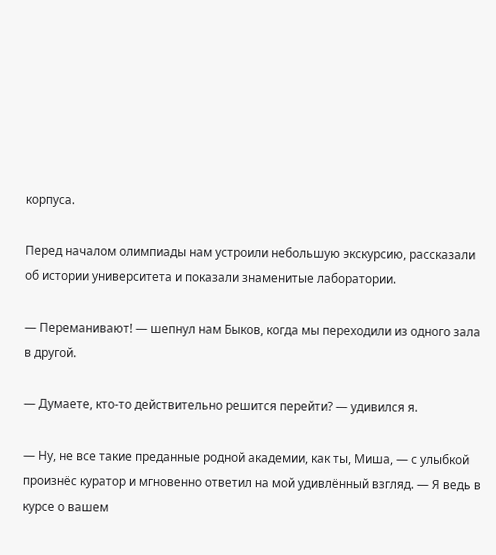корпуса.

Перед началом олимпиады нам устроили небольшую экскурсию, рассказали об истории университета и показали знаменитые лаборатории.

— Переманивают! — шепнул нам Быков, когда мы переходили из одного зала в другой.

— Думаете, кто-то действительно решится перейти? — удивился я.

— Ну, не все такие преданные родной академии, как ты, Миша, — с улыбкой произнёс куратор и мгновенно ответил на мой удивлённый взгляд. — Я ведь в курсе о вашем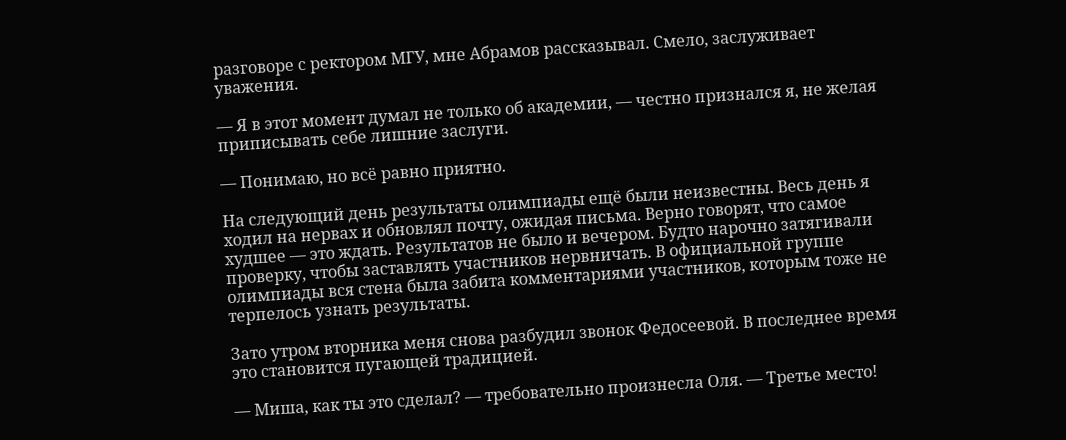разговоре с ректором МГУ, мне Абрамов рассказывал. Смело, заслуживает уважения.

— Я в этот момент думал не только об академии, — честно признался я, не желая приписывать себе лишние заслуги.

— Понимаю, но всё равно приятно.

На следующий день результаты олимпиады ещё были неизвестны. Весь день я ходил на нервах и обновлял почту, ожидая письма. Верно говорят, что самое худшее — это ждать. Результатов не было и вечером. Будто нарочно затягивали проверку, чтобы заставлять участников нервничать. В официальной группе олимпиады вся стена была забита комментариями участников, которым тоже не терпелось узнать результаты.

Зато утром вторника меня снова разбудил звонок Федосеевой. В последнее время это становится пугающей традицией.

— Миша, как ты это сделал? — требовательно произнесла Оля. — Третье место!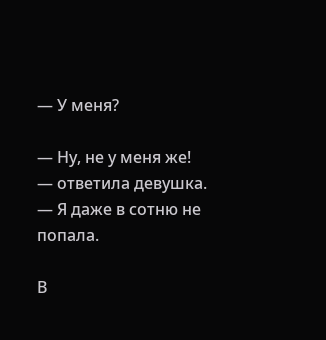— У меня?

— Ну, не у меня же! — ответила девушка. — Я даже в сотню не попала.

В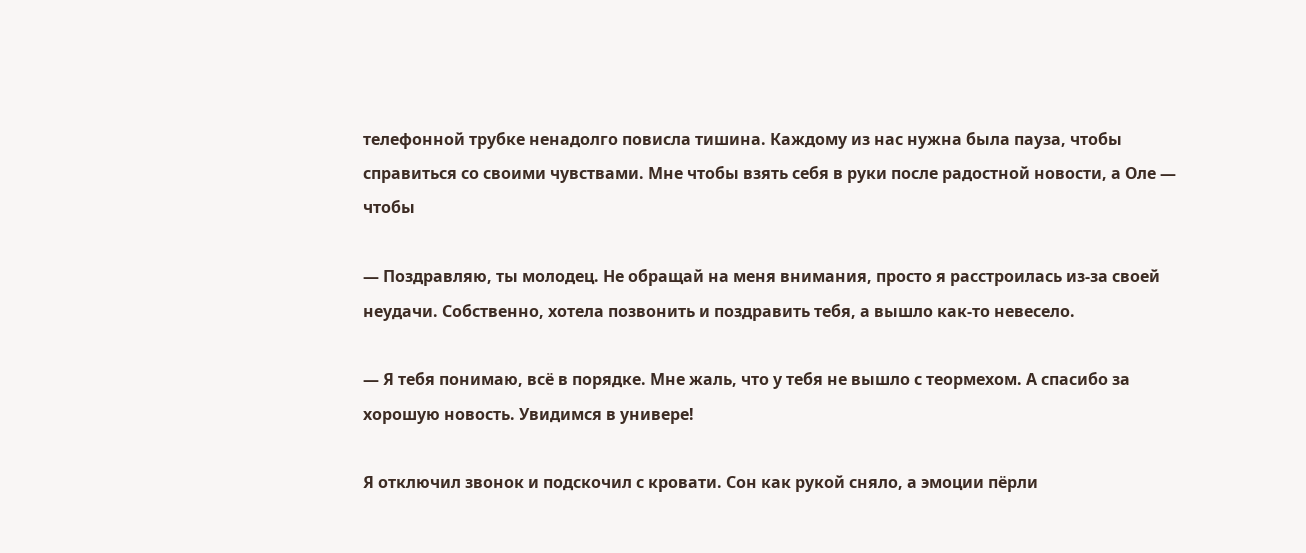телефонной трубке ненадолго повисла тишина. Каждому из нас нужна была пауза, чтобы справиться со своими чувствами. Мне чтобы взять себя в руки после радостной новости, а Оле — чтобы

— Поздравляю, ты молодец. Не обращай на меня внимания, просто я расстроилась из-за своей неудачи. Собственно, хотела позвонить и поздравить тебя, а вышло как-то невесело.

— Я тебя понимаю, всё в порядке. Мне жаль, что у тебя не вышло с теормехом. А спасибо за хорошую новость. Увидимся в универе!

Я отключил звонок и подскочил с кровати. Сон как рукой сняло, а эмоции пёрли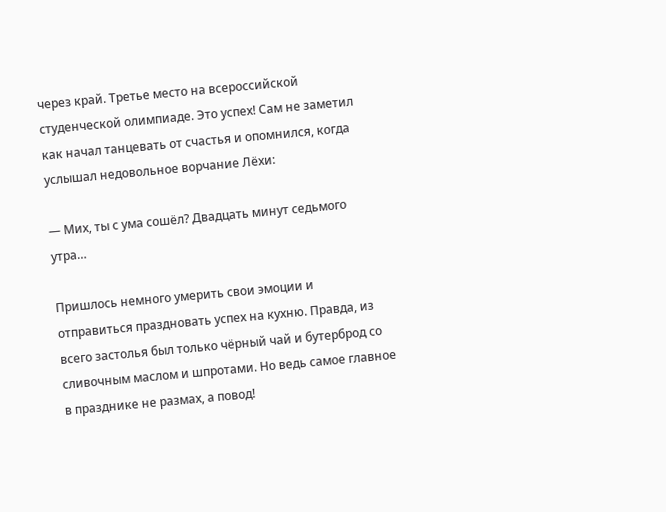через край. Третье место на всероссийской студенческой олимпиаде. Это успех! Сам не заметил как начал танцевать от счастья и опомнился, когда услышал недовольное ворчание Лёхи:

— Мих, ты с ума сошёл? Двадцать минут седьмого утра…

Пришлось немного умерить свои эмоции и отправиться праздновать успех на кухню. Правда, из всего застолья был только чёрный чай и бутерброд со сливочным маслом и шпротами. Но ведь самое главное в празднике не размах, а повод!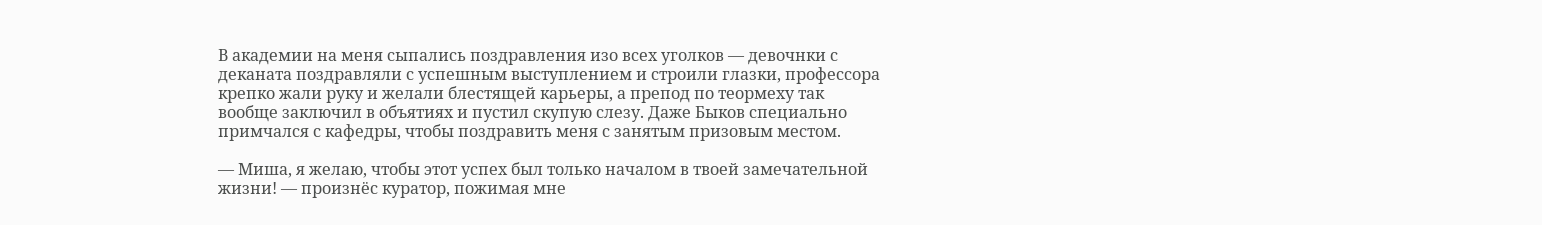В академии на меня сыпались поздравления изо всех уголков — девочнки с деканата поздравляли с успешным выступлением и строили глазки, профессора крепко жали руку и желали блестящей карьеры, а препод по теормеху так вообще заключил в объятиях и пустил скупую слезу. Даже Быков специально примчался с кафедры, чтобы поздравить меня с занятым призовым местом.

— Миша, я желаю, чтобы этот успех был только началом в твоей замечательной жизни! — произнёс куратор, пожимая мне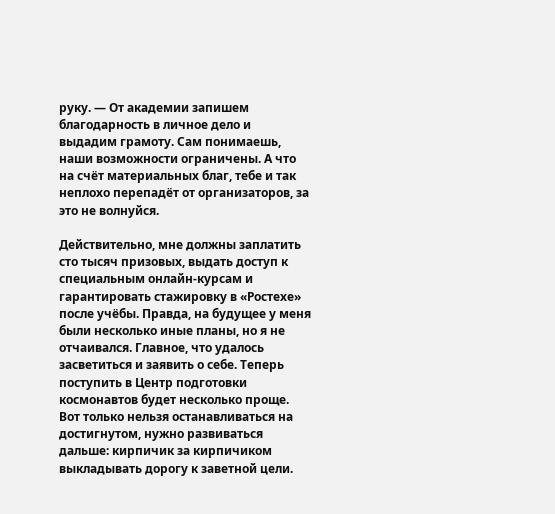руку. — От академии запишем благодарность в личное дело и выдадим грамоту. Сам понимаешь, наши возможности ограничены. А что на счёт материальных благ, тебе и так неплохо перепадёт от организаторов, за это не волнуйся.

Действительно, мне должны заплатить сто тысяч призовых, выдать доступ к специальным онлайн-курсам и гарантировать стажировку в «Ростехе» после учёбы. Правда, на будущее у меня были несколько иные планы, но я не отчаивался. Главное, что удалось засветиться и заявить о себе. Теперь поступить в Центр подготовки космонавтов будет несколько проще. Вот только нельзя останавливаться на достигнутом, нужно развиваться дальше: кирпичик за кирпичиком выкладывать дорогу к заветной цели.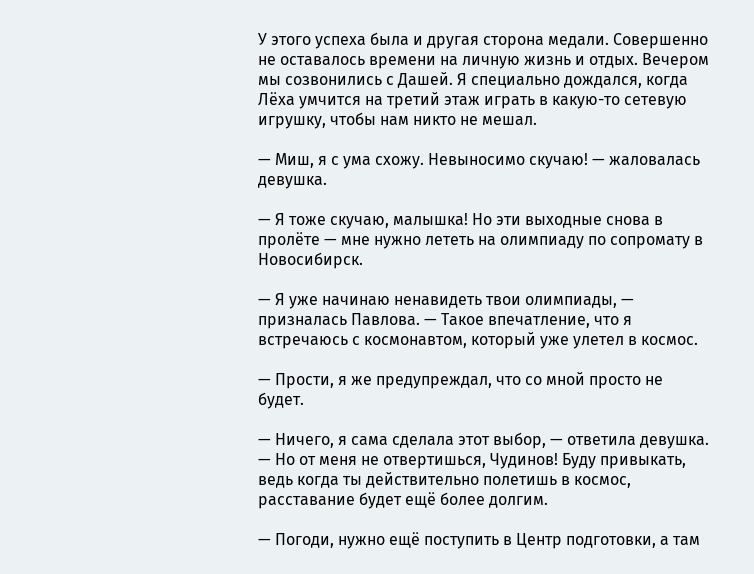У этого успеха была и другая сторона медали. Совершенно не оставалось времени на личную жизнь и отдых. Вечером мы созвонились с Дашей. Я специально дождался, когда Лёха умчится на третий этаж играть в какую-то сетевую игрушку, чтобы нам никто не мешал.

— Миш, я с ума схожу. Невыносимо скучаю! — жаловалась девушка.

— Я тоже скучаю, малышка! Но эти выходные снова в пролёте — мне нужно лететь на олимпиаду по сопромату в Новосибирск.

— Я уже начинаю ненавидеть твои олимпиады, — призналась Павлова. — Такое впечатление, что я встречаюсь с космонавтом, который уже улетел в космос.

— Прости, я же предупреждал, что со мной просто не будет.

— Ничего, я сама сделала этот выбор, — ответила девушка. — Но от меня не отвертишься, Чудинов! Буду привыкать, ведь когда ты действительно полетишь в космос, расставание будет ещё более долгим.

— Погоди, нужно ещё поступить в Центр подготовки, а там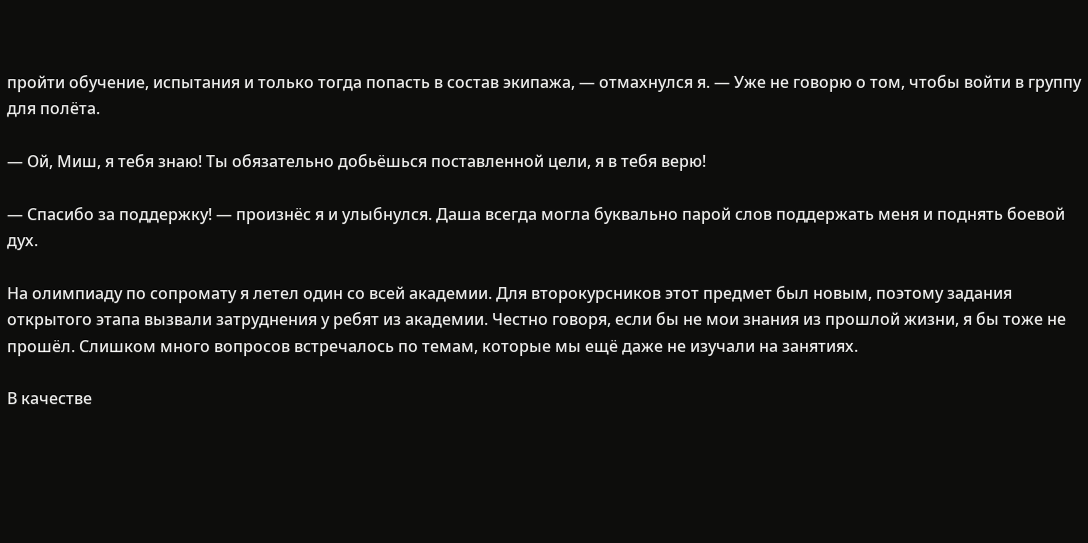пройти обучение, испытания и только тогда попасть в состав экипажа, — отмахнулся я. — Уже не говорю о том, чтобы войти в группу для полёта.

— Ой, Миш, я тебя знаю! Ты обязательно добьёшься поставленной цели, я в тебя верю!

— Спасибо за поддержку! — произнёс я и улыбнулся. Даша всегда могла буквально парой слов поддержать меня и поднять боевой дух.

На олимпиаду по сопромату я летел один со всей академии. Для второкурсников этот предмет был новым, поэтому задания открытого этапа вызвали затруднения у ребят из академии. Честно говоря, если бы не мои знания из прошлой жизни, я бы тоже не прошёл. Слишком много вопросов встречалось по темам, которые мы ещё даже не изучали на занятиях.

В качестве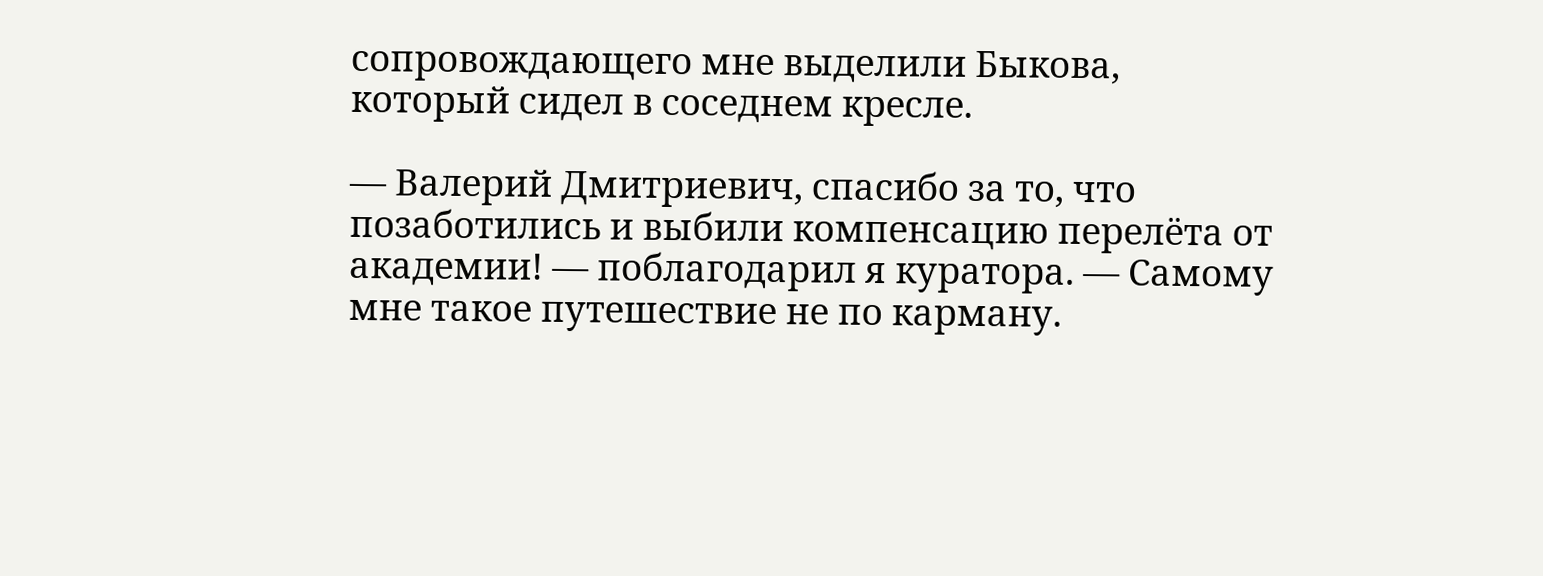сопровождающего мне выделили Быкова, который сидел в соседнем кресле.

— Валерий Дмитриевич, спасибо за то, что позаботились и выбили компенсацию перелёта от академии! — поблагодарил я куратора. — Самому мне такое путешествие не по карману.